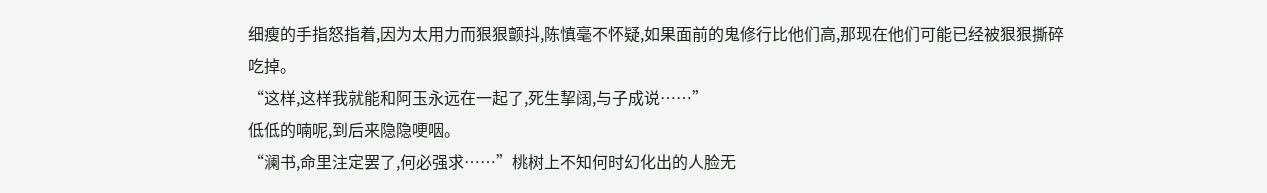细瘦的手指怒指着,因为太用力而狠狠颤抖,陈慎毫不怀疑,如果面前的鬼修行比他们高,那现在他们可能已经被狠狠撕碎吃掉。
“这样,这样我就能和阿玉永远在一起了,死生挈阔,与子成说……”
低低的喃呢,到后来隐隐哽咽。
“澜书,命里注定罢了,何必强求……”桃树上不知何时幻化出的人脸无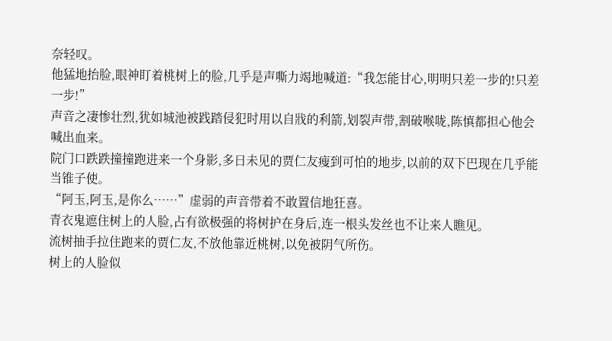奈轻叹。
他猛地抬脸,眼神盯着桃树上的脸,几乎是声嘶力竭地喊道:“我怎能甘心,明明只差一步的!只差一步!”
声音之凄惨壮烈,犹如城池被践踏侵犯时用以自戕的利箭,划裂声带,割破喉咙,陈慎都担心他会喊出血来。
院门口跌跌撞撞跑进来一个身影,多日未见的贾仁友瘦到可怕的地步,以前的双下巴现在几乎能当锥子使。
“阿玉,阿玉,是你么……”虚弱的声音带着不敢置信地狂喜。
青衣鬼遮住树上的人脸,占有欲极强的将树护在身后,连一根头发丝也不让来人瞧见。
流树抽手拉住跑来的贾仁友,不放他靠近桃树,以免被阴气所伤。
树上的人脸似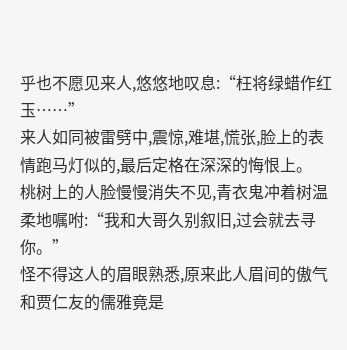乎也不愿见来人,悠悠地叹息:“枉将绿蜡作红玉……”
来人如同被雷劈中,震惊,难堪,慌张,脸上的表情跑马灯似的,最后定格在深深的悔恨上。
桃树上的人脸慢慢消失不见,青衣鬼冲着树温柔地嘱咐:“我和大哥久别叙旧,过会就去寻你。”
怪不得这人的眉眼熟悉,原来此人眉间的傲气和贾仁友的儒雅竟是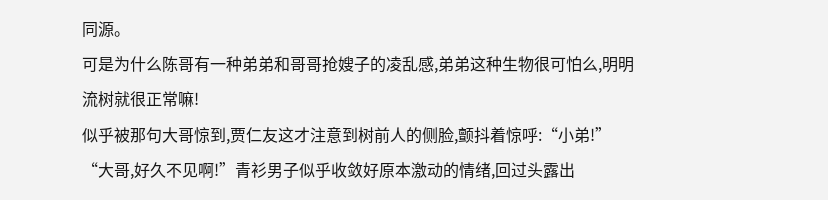同源。
可是为什么陈哥有一种弟弟和哥哥抢嫂子的凌乱感,弟弟这种生物很可怕么,明明流树就很正常嘛!
似乎被那句大哥惊到,贾仁友这才注意到树前人的侧脸,颤抖着惊呼:“小弟!”
“大哥,好久不见啊!”青衫男子似乎收敛好原本激动的情绪,回过头露出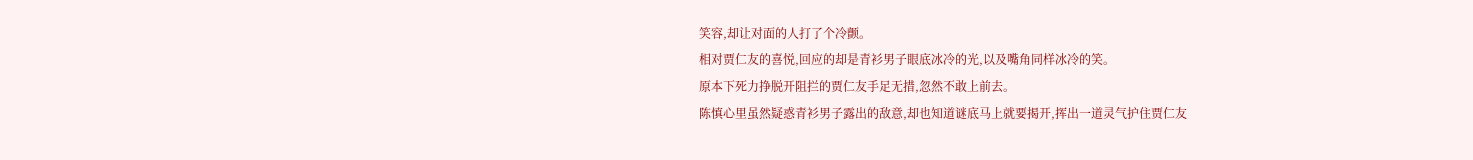笑容,却让对面的人打了个冷颤。
相对贾仁友的喜悦,回应的却是青衫男子眼底冰冷的光,以及嘴角同样冰冷的笑。
原本下死力挣脱开阻拦的贾仁友手足无措,忽然不敢上前去。
陈慎心里虽然疑惑青衫男子露出的敌意,却也知道谜底马上就要揭开,挥出一道灵气护住贾仁友